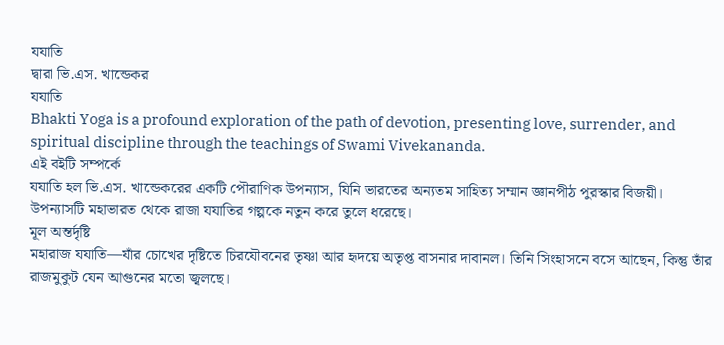যযাতি
দ্বারা ভি.এস. খান্ডেকর
যযাতি
Bhakti Yoga is a profound exploration of the path of devotion, presenting love, surrender, and spiritual discipline through the teachings of Swami Vivekananda.
এই বইটি সম্পর্কে
যযাতি হল ভি.এস. খান্ডেকরের একটি পৌরাণিক উপন্যাস, যিনি ভারতের অন্যতম সাহিত্য সম্মান জ্ঞানপীঠ পুরস্কার বিজয়ী। উপন্যাসটি মহাভারত থেকে রাজা যযাতির গল্পকে নতুন করে তুলে ধরেছে।
মূল অন্তর্দৃষ্টি
মহারাজ যযাতি—যাঁর চোখের দৃষ্টিতে চিরযৌবনের তৃষ্ণা আর হৃদয়ে অতৃপ্ত বাসনার দাবানল। তিনি সিংহাসনে বসে আছেন, কিন্তু তাঁর রাজমুকুট যেন আগুনের মতো জ্বলছে।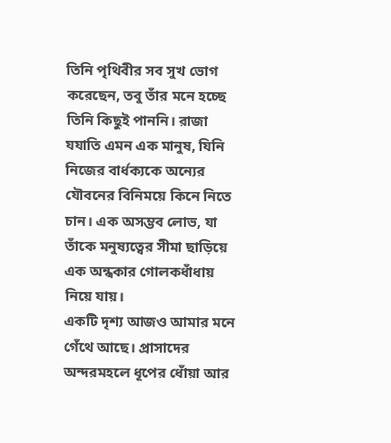তিনি পৃথিবীর সব সুখ ভোগ করেছেন, তবু তাঁর মনে হচ্ছে তিনি কিছুই পাননি। রাজা যযাতি এমন এক মানুষ, যিনি নিজের বার্ধক্যকে অন্যের যৌবনের বিনিময়ে কিনে নিতে চান। এক অসম্ভব লোভ, যা তাঁকে মনুষ্যত্বের সীমা ছাড়িয়ে এক অন্ধকার গোলকধাঁধায় নিয়ে যায়।
একটি দৃশ্য আজও আমার মনে গেঁথে আছে। প্রাসাদের অন্দরমহলে ধূপের ধোঁয়া আর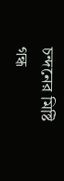চন্দনের মিষ্টি গন্ধ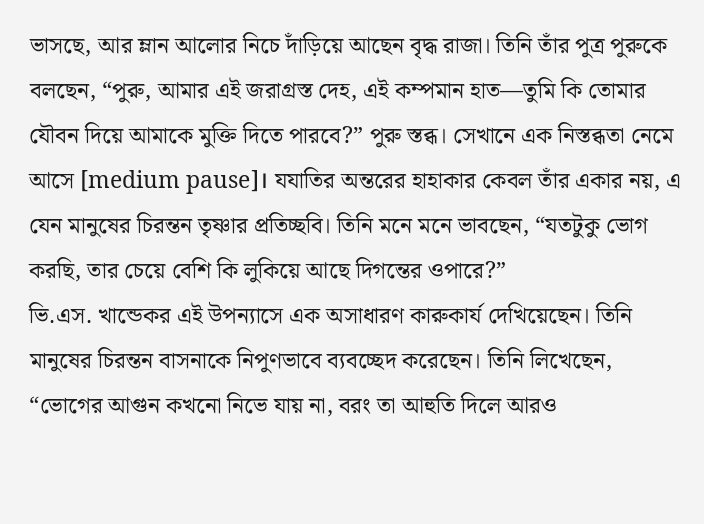ভাসছে, আর ম্লান আলোর নিচে দাঁড়িয়ে আছেন বৃদ্ধ রাজা। তিনি তাঁর পুত্র পুরুকে বলছেন, “পুরু, আমার এই জরাগ্রস্ত দেহ, এই কম্পমান হাত—তুমি কি তোমার যৌবন দিয়ে আমাকে মুক্তি দিতে পারবে?” পুরু স্তব্ধ। সেখানে এক নিস্তব্ধতা নেমে আসে [medium pause]। যযাতির অন্তরের হাহাকার কেবল তাঁর একার নয়, এ যেন মানুষের চিরন্তন তৃষ্ণার প্রতিচ্ছবি। তিনি মনে মনে ভাবছেন, “যতটুকু ভোগ করছি, তার চেয়ে বেশি কি লুকিয়ে আছে দিগন্তের ওপারে?”
ভি.এস. খান্ডেকর এই উপন্যাসে এক অসাধারণ কারুকার্য দেখিয়েছেন। তিনি মানুষের চিরন্তন বাসনাকে নিপুণভাবে ব্যবচ্ছেদ করেছেন। তিনি লিখেছেন, “ভোগের আগুন কখনো নিভে যায় না, বরং তা আহুতি দিলে আরও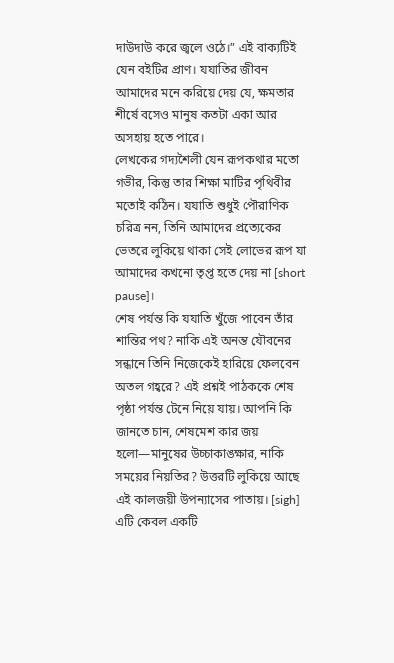দাউদাউ করে জ্বলে ওঠে।” এই বাক্যটিই যেন বইটির প্রাণ। যযাতির জীবন আমাদের মনে করিয়ে দেয় যে, ক্ষমতার শীর্ষে বসেও মানুষ কতটা একা আর অসহায় হতে পারে।
লেখকের গদ্যশৈলী যেন রূপকথার মতো গভীর, কিন্তু তার শিক্ষা মাটির পৃথিবীর মতোই কঠিন। যযাতি শুধুই পৌরাণিক চরিত্র নন, তিনি আমাদের প্রত্যেকের ভেতরে লুকিয়ে থাকা সেই লোভের রূপ যা আমাদের কখনো তৃপ্ত হতে দেয় না [short pause]।
শেষ পর্যন্ত কি যযাতি খুঁজে পাবেন তাঁর শান্তির পথ? নাকি এই অনন্ত যৌবনের সন্ধানে তিনি নিজেকেই হারিয়ে ফেলবেন অতল গহ্বরে? এই প্রশ্নই পাঠককে শেষ পৃষ্ঠা পর্যন্ত টেনে নিয়ে যায়। আপনি কি জানতে চান, শেষমেশ কার জয় হলো—মানুষের উচ্চাকাঙ্ক্ষার, নাকি সময়ের নিয়তির? উত্তরটি লুকিয়ে আছে এই কালজয়ী উপন্যাসের পাতায়। [sigh] এটি কেবল একটি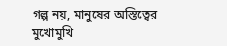গল্প নয়, মানুষের অস্তিত্বের মুখোমুখি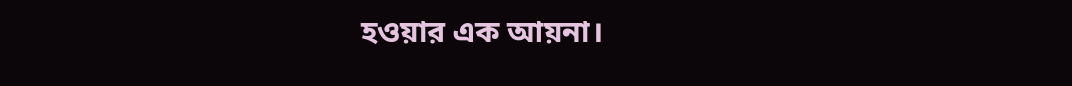হওয়ার এক আয়না।